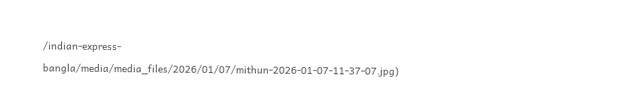/indian-express-bangla/media/media_files/2026/01/07/mithun-2026-01-07-11-37-07.jpg)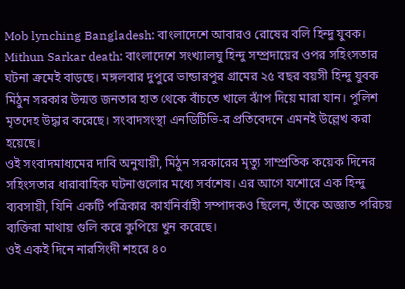Mob lynching Bangladesh: বাংলাদেশে আবারও রোষের বলি হিন্দু যুবক।
Mithun Sarkar death: বাংলাদেশে সংখ্যালঘু হিন্দু সম্প্রদায়ের ওপর সহিংসতার ঘটনা ক্রমেই বাড়ছে। মঙ্গলবার দুপুরে ভান্ডারপুর গ্রামের ২৫ বছর বয়সী হিন্দু যুবক মিঠুন সরকার উন্মত্ত জনতার হাত থেকে বাঁচতে খালে ঝাঁপ দিয়ে মারা যান। পুলিশ মৃতদেহ উদ্ধার করেছে। সংবাদসংস্থা এনডিটিভি-র প্রতিবেদনে এমনই উল্লেখ করা হয়েছে।
ওই সংবাদমাধ্যমের দাবি অনুযায়ী, মিঠুন সরকারের মৃত্যু সাম্প্রতিক কয়েক দিনের সহিংসতার ধারাবাহিক ঘটনাগুলোর মধ্যে সর্বশেষ। এর আগে যশোরে এক হিন্দু ব্যবসায়ী, যিনি একটি পত্রিকার কার্যনির্বাহী সম্পাদকও ছিলেন, তাঁকে অজ্ঞাত পরিচয় ব্যক্তিরা মাথায় গুলি করে কুপিয়ে খুন করেছে।
ওই একই দিনে নারসিংদী শহরে ৪০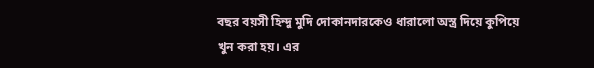বছর বয়সী হিন্দু মুদি দোকানদারকেও ধারালো অস্ত্র দিয়ে কুপিয়ে খুন করা হয়। এর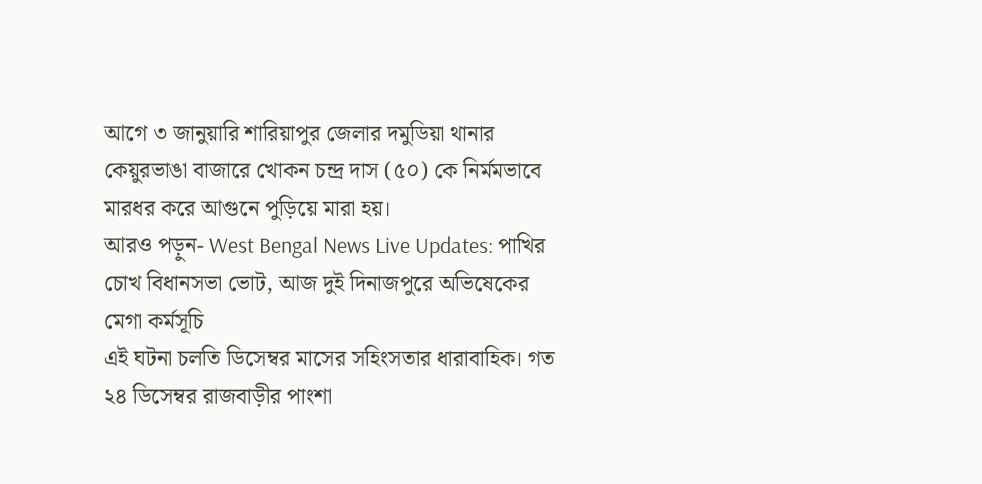আগে ৩ জানুয়ারি শারিয়াপুর জেলার দমুডিয়া থানার কেয়ুরভাঙা বাজারে খোকন চন্দ্র দাস (৫০) কে নির্মমভাবে মারধর করে আগুনে পুড়িয়ে মারা হয়।
আরও পড়ুন- West Bengal News Live Updates: পাখির চোখ বিধানসভা ভোট, আজ দুই দিনাজপুরে অভিষেকের মেগা কর্মসূচি
এই ঘটনা চলতি ডিসেম্বর মাসের সহিংসতার ধারাবাহিক। গত ২৪ ডিসেম্বর রাজবাড়ীর পাংশা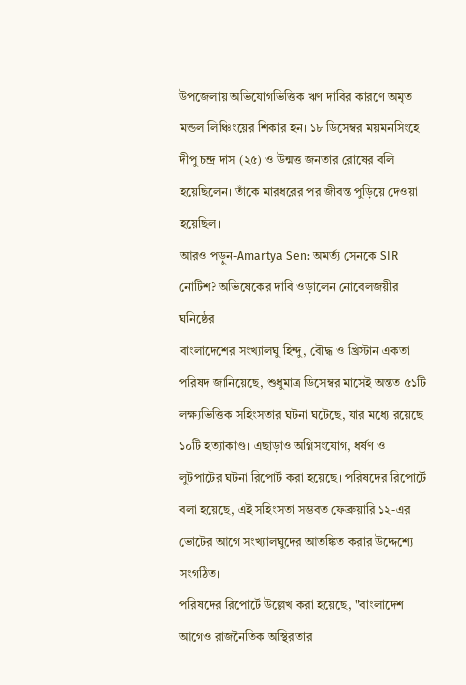উপজেলায় অভিযোগভিত্তিক ঋণ দাবির কারণে অমৃত মন্ডল লিঞ্চিংয়ের শিকার হন। ১৮ ডিসেম্বর ময়মনসিংহে দীপু চন্দ্র দাস (২৫) ও উন্মত্ত জনতার রোষের বলি হয়েছিলেন। তাঁকে মারধরের পর জীবন্ত পুড়িয়ে দেওয়া হয়েছিল।
আরও পড়ুন-Amartya Sen: অমর্ত্য সেনকে SIR নোটিশ? অভিষেকের দাবি ওড়ালেন নোবেলজয়ীর ঘনিষ্ঠের
বাংলাদেশের সংখ্যালঘু হিন্দু, বৌদ্ধ ও খ্রিস্টান একতা পরিষদ জানিয়েছে, শুধুমাত্র ডিসেম্বর মাসেই অন্তত ৫১টি লক্ষ্যভিত্তিক সহিংসতার ঘটনা ঘটেছে, যার মধ্যে রয়েছে ১০টি হত্যাকাণ্ড। এছাড়াও অগ্নিসংযোগ, ধর্ষণ ও লুটপাটের ঘটনা রিপোর্ট করা হয়েছে। পরিষদের রিপোর্টে বলা হয়েছে, এই সহিংসতা সম্ভবত ফেব্রুয়ারি ১২-এর ভোটের আগে সংখ্যালঘুদের আতঙ্কিত করার উদ্দেশ্যে সংগঠিত।
পরিষদের রিপোর্টে উল্লেখ করা হয়েছে, "বাংলাদেশ আগেও রাজনৈতিক অস্থিরতার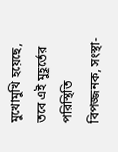মুখোমুখি হয়েছে, তবে এই মুহূর্তের পরিস্থিতি বিপজ্জনক, সংস্থা-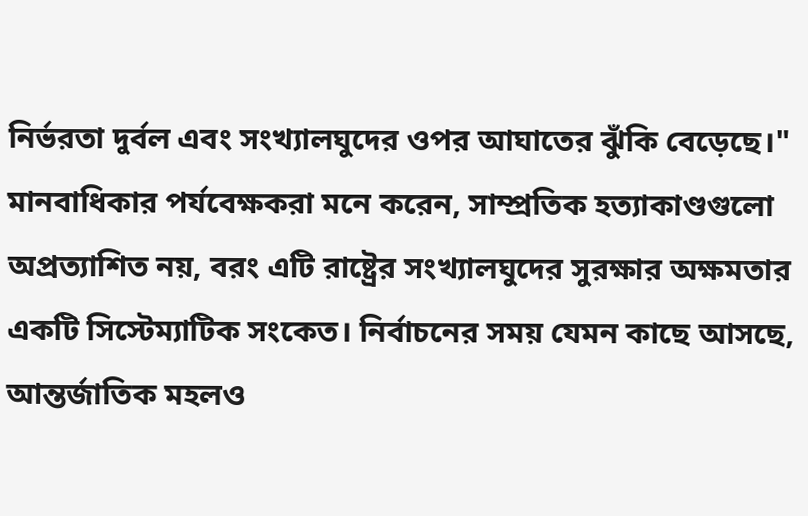নির্ভরতা দুর্বল এবং সংখ্যালঘুদের ওপর আঘাতের ঝুঁকি বেড়েছে।"
মানবাধিকার পর্যবেক্ষকরা মনে করেন, সাম্প্রতিক হত্যাকাণ্ডগুলো অপ্রত্যাশিত নয়, বরং এটি রাষ্ট্রের সংখ্যালঘুদের সুরক্ষার অক্ষমতার একটি সিস্টেম্যাটিক সংকেত। নির্বাচনের সময় যেমন কাছে আসছে, আন্তর্জাতিক মহলও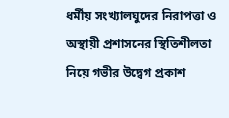ধর্মীয় সংখ্যালঘুদের নিরাপত্তা ও অস্থায়ী প্রশাসনের স্থিতিশীলতা নিয়ে গভীর উদ্বেগ প্রকাশ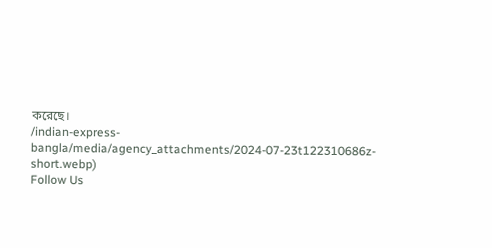করেছে।
/indian-express-bangla/media/agency_attachments/2024-07-23t122310686z-short.webp)
Follow Us